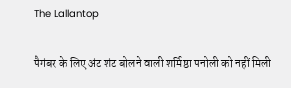The Lallantop

पैगंबर के लिए अंट शंट बोलने वाली शर्मिष्ठा पनोली को नहीं मिली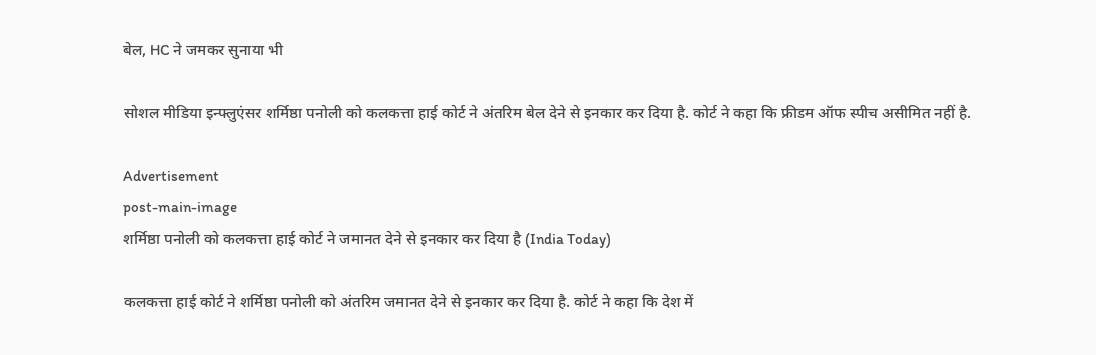बेल, HC ने जमकर सुनाया भी

सोशल मीडिया इन्फ्लुएंसर शर्मिष्ठा पनोली को कलकत्ता हाई कोर्ट ने अंतरिम बेल देने से इनकार कर दिया है. कोर्ट ने कहा कि फ्रीडम ऑफ स्पीच असीमित नहीं है.

Advertisement
post-main-image
शर्मिष्ठा पनोली को कलकत्ता हाई कोर्ट ने जमानत देने से इनकार कर दिया है (India Today)

कलकत्ता हाई कोर्ट ने शर्मिष्ठा पनोली को अंतरिम जमानत देने से इनकार कर दिया है. कोर्ट ने कहा कि देश में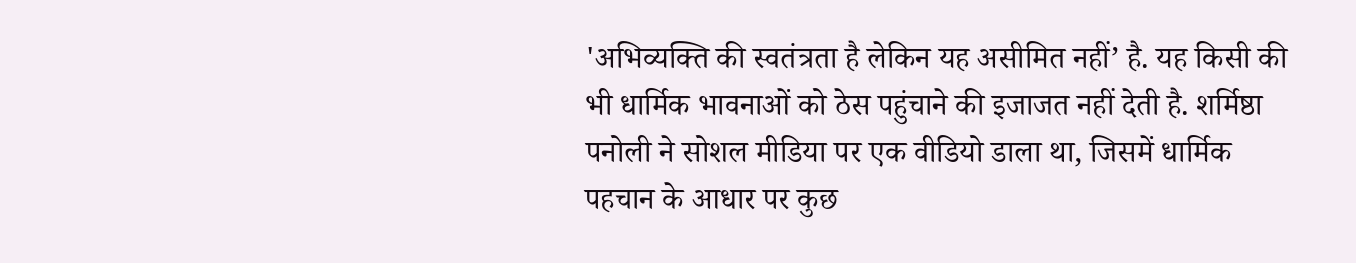'अभिव्यक्ति की स्वतंत्रता है लेकिन यह असीमित नहीं’ है. यह किसी की भी धार्मिक भावनाओं को ठेस पहुंचाने की इजाजत नहीं देती है. शर्मिष्ठा पनोली ने सोशल मीडिया पर एक वीडियो डाला था, जिसमें धार्मिक पहचान के आधार पर कुछ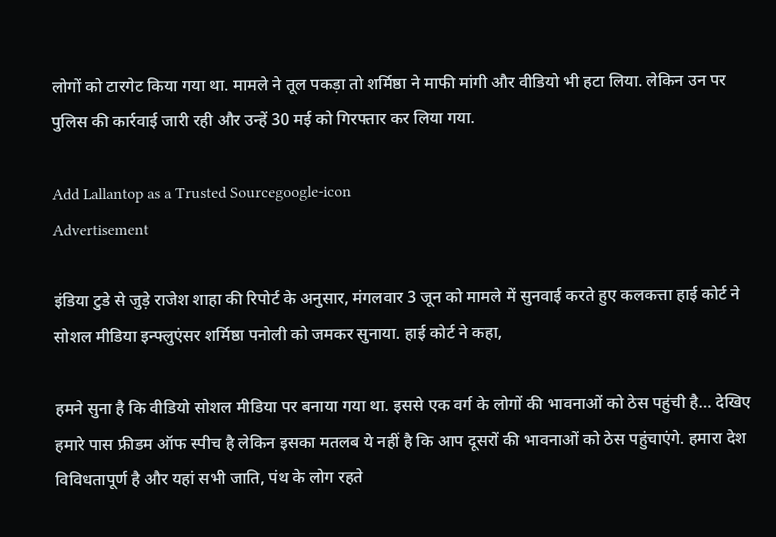लोगों को टारगेट किया गया था. मामले ने तूल पकड़ा तो शर्मिष्ठा ने माफी मांगी और वीडियो भी हटा लिया. लेकिन उन पर पुलिस की कार्रवाई जारी रही और उन्हें 30 मई को गिरफ्तार कर लिया गया.

Add Lallantop as a Trusted Sourcegoogle-icon
Advertisement

इंडिया टुडे से जुड़े राजेश शाहा की रिपोर्ट के अनुसार, मंगलवार 3 जून को मामले में सुनवाई करते हुए कलकत्ता हाई कोर्ट ने सोशल मीडिया इन्फ्लुएंसर शर्मिष्ठा पनोली को जमकर सुनाया. हाई कोर्ट ने कहा,

हमने सुना है कि वीडियो सोशल मीडिया पर बनाया गया था. इससे एक वर्ग के लोगों की भावनाओं को ठेस पहुंची है… देखिए हमारे पास फ्रीडम ऑफ स्पीच है लेकिन इसका मतलब ये नहीं है कि आप दूसरों की भावनाओं को ठेस पहुंचाएंगे. हमारा देश विविधतापूर्ण है और यहां सभी जाति, पंथ के लोग रहते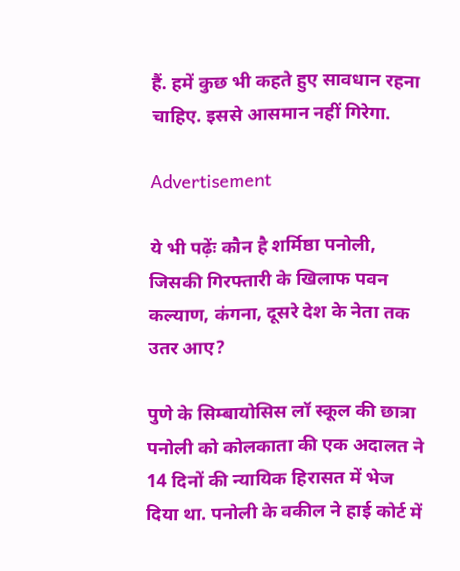हैं. हमें कुछ भी कहते हुए सावधान रहना चाहिए. इससे आसमान नहीं गिरेगा.

Advertisement

ये भी पढ़ेंः कौन है शर्मिष्ठा पनोली, जिसकी गिरफ्तारी के खिलाफ पवन कल्याण, कंगना, दूसरे देश के नेता तक उतर आए?

पुणे के सिम्बायोसिस लॉ स्कूल की छात्रा पनोली को कोलकाता की एक अदालत ने 14 दिनों की न्यायिक हिरासत में भेज दिया था. पनोली के वकील ने हाई कोर्ट में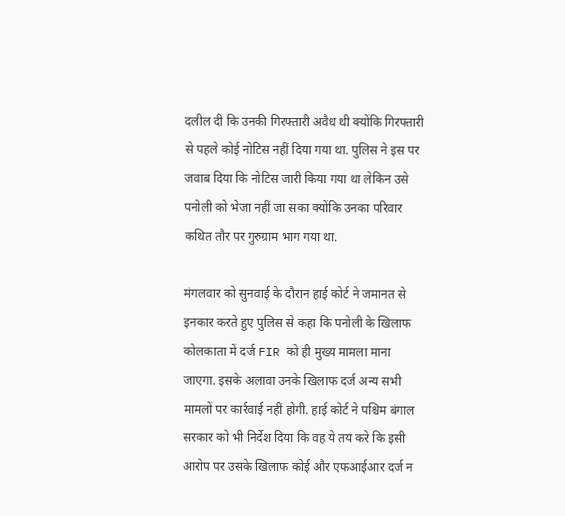दलील दी कि उनकी गिरफ्तारी अवैध थी क्योंकि गिरफ्तारी से पहले कोई नोटिस नहीं दिया गया था. पुलिस ने इस पर जवाब दिया कि नोटिस जारी किया गया था लेकिन उसे पनोली को भेजा नहीं जा सका क्योंकि उनका परिवार कथित तौर पर गुरुग्राम भाग गया था.

मंगलवार को सुनवाई के दौरान हाई कोर्ट ने जमानत से इनकार करते हुए पुलिस से कहा कि पनोली के खिलाफ कोलकाता में दर्ज FIR को ही मुख्य मामला माना जाएगा. इसके अलावा उनके खिलाफ दर्ज अन्य सभी मामलों पर कार्रवाई नहीं होगी. हाई कोर्ट ने पश्चिम बंगाल सरकार को भी निर्देश दिया कि वह ये तय करे कि इसी आरोप पर उसके खिलाफ कोई और एफआईआर दर्ज न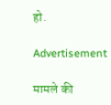हो.

Advertisement

मामले की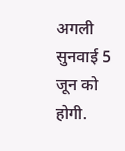अगली सुनवाई 5 जून को होगी.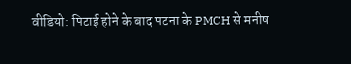वीडियो: पिटाई होने के बाद पटना के PMCH से मनीष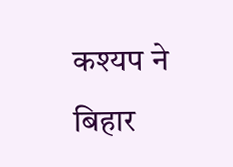कश्यप ने बिहार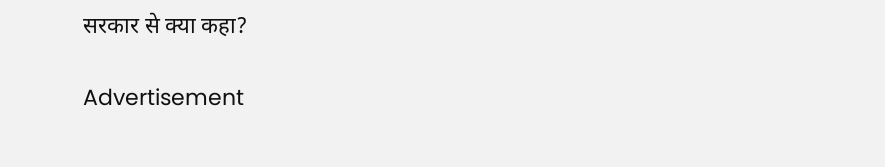सरकार से क्या कहा?

Advertisement